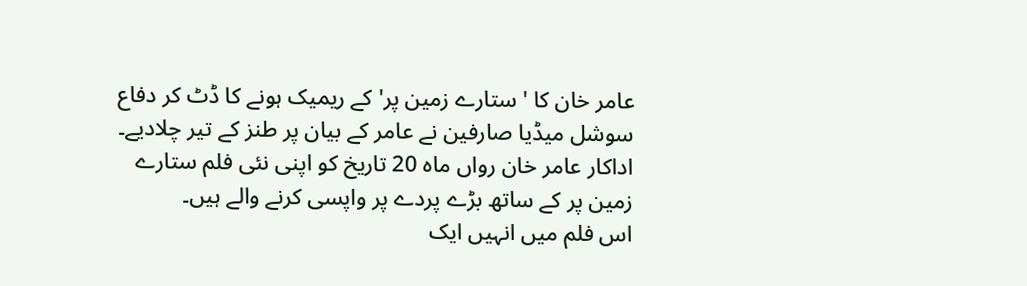عامر خان کا 'ستارے زمین پر' کے ریمیک ہونے کا ڈٹ کر دفاع
سوشل میڈیا صارفین نے عامر کے بیان پر طنز کے تیر چلادیے۔
اداکار عامر خان رواں ماہ 20 تاریخ کو اپنی نئی فلم ستارے زمین پر کے ساتھ بڑے پردے پر واپسی کرنے والے ہیں۔
اس فلم میں انہیں ایک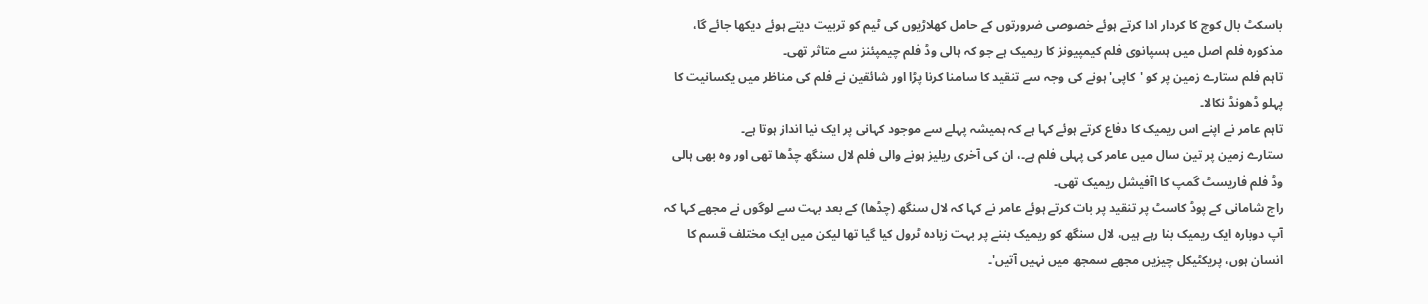باسکٹ بال کوچ کا کردار ادا کرتے ہوئے خصوصی ضرورتوں کے حامل کھلاڑیوں کی ٹیم کو تربیت دیتے ہوئے دیکھا جائے گا، مذکورہ فلم اصل میں ہسپانوی فلم کیمپیونز کا ریمیک ہے جو کہ ہالی وڈ فلم چیمپئنز سے متاثر تھی۔
تاہم فلم ستارے زمین پر کو 'کاپی' ہونے کی وجہ سے تنقید کا سامنا کرنا پڑا اور شائقین نے فلم کی مناظر میں یکسانیت کا پہلو ڈھونڈ نکالا۔
تاہم عامر نے اپنے اس ریمیک کا دفاع کرتے ہوئے کہا ہے کہ ہمیشہ پہلے سے موجود کہانی پر ایک نیا انداز ہوتا ہے۔
ستارے زمین پر تین سال میں عامر کی پہلی فلم ہے۔، ان کی آخری ریلیز ہونے والی فلم لال سنگھ چڈھا تھی اور وہ بھی ہالی وڈ فلم فاریسٹ گمپ کا اآفیشل ریمیک تھی۔
راج شامانی کے پوڈ کاسٹ پر تنقید پر بات کرتے ہوئے عامر نے کہا کہ لال سنگھ (چڈھا) کے بعد بہت سے لوگوں نے مجھے کہا کہ آپ دوبارہ ایک ریمیک بنا رہے ہیں، لال سنگھ کو ریمیک بننے پر بہت زیادہ ٹرول کیا گیا تھا لیکن میں ایک مختلف قسم کا انسان ہوں، پریکٹیکل چیزیں مجھے سمجھ میں نہیں آتیں'۔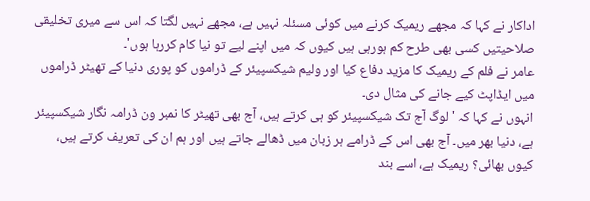اداکار نے کہا کہ مجھے ریمیک کرنے میں کوئی مسئلہ نہیں ہے، مجھے نہیں لگتا کہ اس سے میری تخلیقی صلاحیتیں کسی بھی طرح کم ہورہی ہیں کیوں کہ میں اپنے لیے تو نیا کام کررہا ہوں'۔
عامر نے فلم کے ریمیک کا مزید دفاع کیا اور ولیم شیکسپیئر کے ڈراموں کو پوری دنیا کے تھیٹر ڈراموں میں ایڈاپٹ کیے جانے کی مثال دی۔
انہوں نے کہا کہ 'لوگ آج تک شیکسپیئر کو ہی کرتے ہیں، آج بھی تھیٹر کا نمبر ون ڈرامہ نگار شیکسپیئر ہے، دنیا بھر میں۔ آج بھی اس کے ڈرامے ہر زبان میں ڈھالے جاتے ہیں اور ہم ان کی تعریف کرتے ہیں، کیوں بھائی؟ ریمیک ہے، اسے بند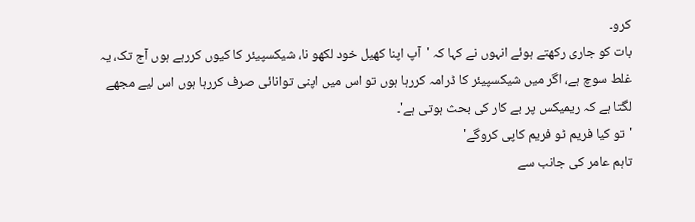کرو۔
بات کو جاری رکھتے ہوئے انہوں نے کہا کہ 'آپ اپنا کھیل خود لکھو نا، شیکسپیئر کا کیوں کررہے ہوں آج تک، یہ غلط سوچ ہے، اگر میں شیکسپیئر کا ڈرامہ کررہا ہوں تو اس میں اپنی توانائی صرف کررہا ہوں اس لیے مجھے لگتا ہے کہ ریمیکس پر بے کار کی بحث ہوتی ہے'۔
'تو کیا فریم ٹو فریم کاپی کروگے'
تاہم عامر کی جانب سے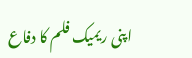اپنی ریمیک فلم کا دفاع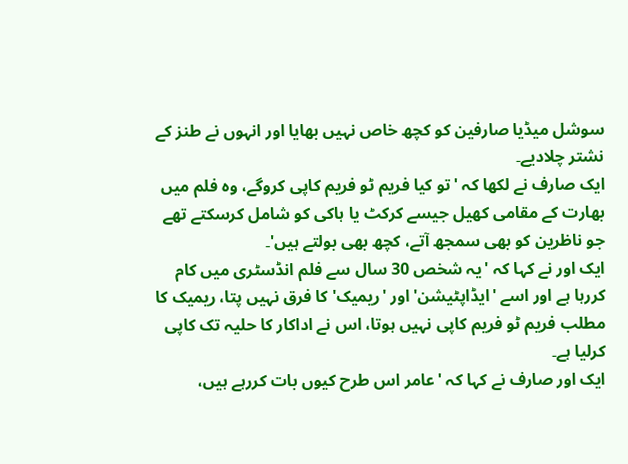سوشل میڈیا صارفین کو کچھ خاص نہیں بھایا اور انہوں نے طنز کے نشتر چلادیے۔
ایک صارف نے لکھا کہ 'تو کیا فریم ٹو فریم کاپی کروگے، وہ فلم میں بھارت کے مقامی کھیل جیسے کرکٹ یا ہاکی کو شامل کرسکتے تھے جو ناظرین کو بھی سمجھ آتے، کچھ بھی بولتے ہیں'۔
ایک اور نے کہا کہ 'یہ شخص 30 سال سے فلم انڈسٹری میں کام کررہا ہے اور اسے 'ایڈاپٹیشن' اور 'ریمیک' کا فرق نہیں پتا، ریمیک کا مطلب فریم ٹو فریم کاپی نہیں ہوتا، اس نے اداکار کا حلیہ تک کاپی کرلیا ہے۔
ایک اور صارف نے کہا کہ 'عامر اس طرح کیوں بات کررہے ہیں،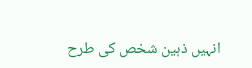انہیں ذہین شخص کی طرح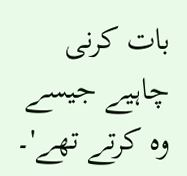بات کرنی چاہیے جیسے وہ کرتے تھے'۔